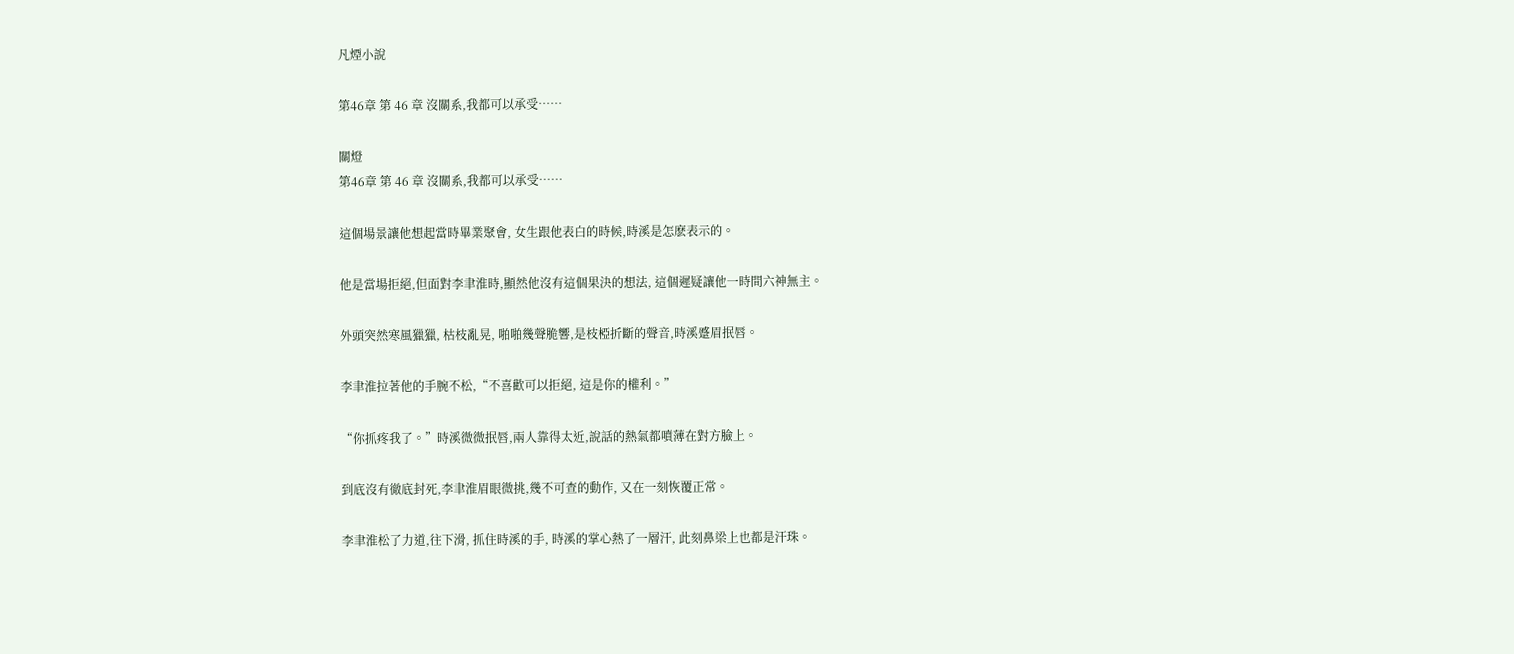凡煙小說

第46章 第 46 章 沒關系,我都可以承受……

關燈
第46章 第 46 章 沒關系,我都可以承受……

這個場景讓他想起當時畢業聚會, 女生跟他表白的時候,時溪是怎麽表示的。

他是當場拒絕,但面對李聿淮時,顯然他沒有這個果決的想法, 這個遲疑讓他一時間六神無主。

外頭突然寒風獵獵, 枯枝亂晃, 啪啪幾聲脆響,是枝椏折斷的聲音,時溪蹙眉抿唇。

李聿淮拉著他的手腕不松,“不喜歡可以拒絕, 這是你的權利。”

“你抓疼我了。”時溪微微抿唇,兩人靠得太近,說話的熱氣都噴薄在對方臉上。

到底沒有徹底封死,李聿淮眉眼微挑,幾不可查的動作, 又在一刻恢覆正常。

李聿淮松了力道,往下滑, 抓住時溪的手, 時溪的掌心熱了一層汗, 此刻鼻梁上也都是汗珠。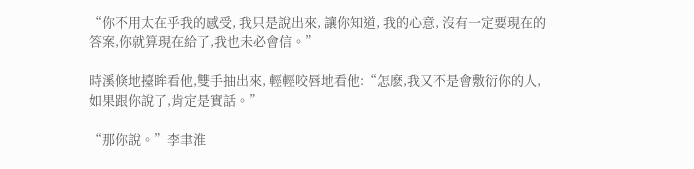“你不用太在乎我的感受, 我只是說出來, 讓你知道, 我的心意, 沒有一定要現在的答案,你就算現在給了,我也未必會信。”

時溪倏地擡眸看他,雙手抽出來, 輕輕咬唇地看他:“怎麽,我又不是會敷衍你的人,如果跟你說了,肯定是實話。”

“那你說。”李聿淮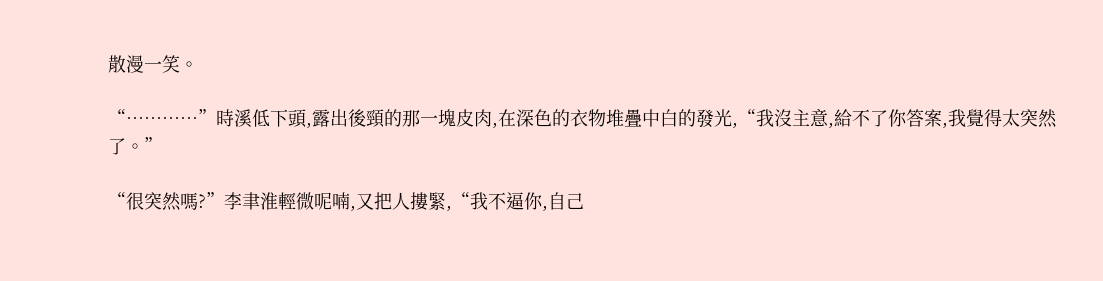散漫一笑。

“…………”時溪低下頭,露出後頸的那一塊皮肉,在深色的衣物堆疊中白的發光,“我沒主意,給不了你答案,我覺得太突然了。”

“很突然嗎?”李聿淮輕微呢喃,又把人摟緊,“我不逼你,自己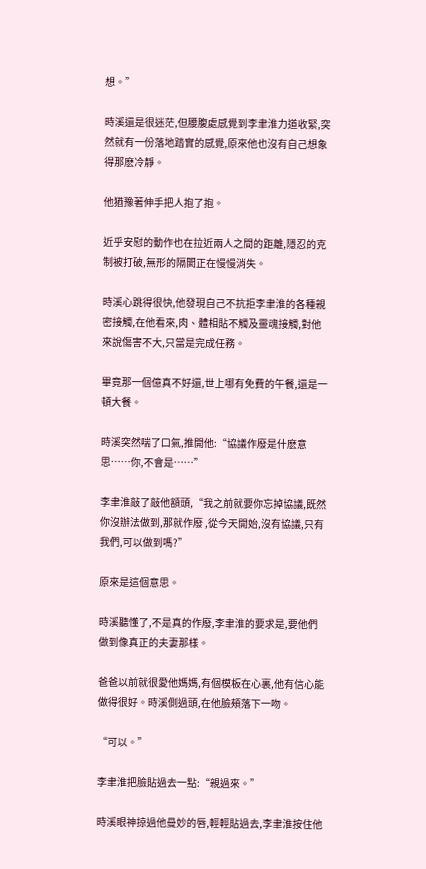想。”

時溪還是很迷茫,但腰腹處感覺到李聿淮力道收緊,突然就有一份落地踏實的感覺,原來他也沒有自己想象得那麽冷靜。

他猶豫著伸手把人抱了抱。

近乎安慰的動作也在拉近兩人之間的距離,隱忍的克制被打破,無形的隔閡正在慢慢消失。

時溪心跳得很快,他發現自己不抗拒李聿淮的各種親密接觸,在他看來,肉、體相貼不觸及靈魂接觸,對他來說傷害不大,只當是完成任務。

畢竟那一個億真不好還,世上哪有免費的午餐,還是一頓大餐。

時溪突然喘了口氣,推開他:“協議作廢是什麽意思……你,不會是……”

李聿淮敲了敲他額頭,“我之前就要你忘掉協議,既然你沒辦法做到,那就作廢 ,從今天開始,沒有協議,只有我們,可以做到嗎?”

原來是這個意思。

時溪聽懂了,不是真的作廢,李聿淮的要求是,要他們做到像真正的夫妻那樣。

爸爸以前就很愛他媽媽,有個模板在心裏,他有信心能做得很好。時溪側過頭,在他臉頰落下一吻。

“可以。”

李聿淮把臉貼過去一點:“親過來。”

時溪眼神掠過他曼妙的唇,輕輕貼過去,李聿淮按住他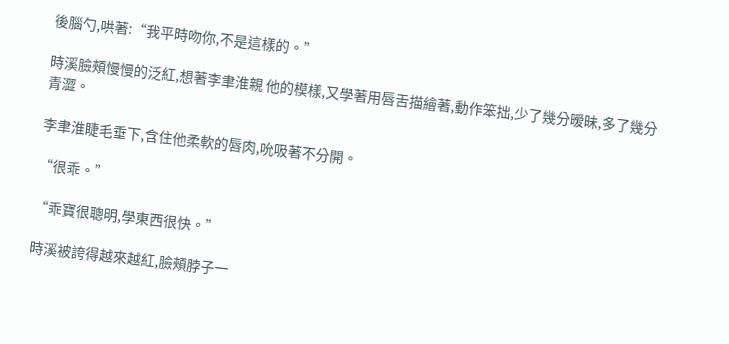後腦勺,哄著:“我平時吻你,不是這樣的。”

時溪臉頰慢慢的泛紅,想著李聿淮親 他的模樣,又學著用唇舌描繪著,動作笨拙,少了幾分暧昧,多了幾分青澀。

李聿淮睫毛垂下,含住他柔軟的唇肉,吮吸著不分開。

“很乖。”

“乖寶很聰明,學東西很快。”

時溪被誇得越來越紅,臉頰脖子一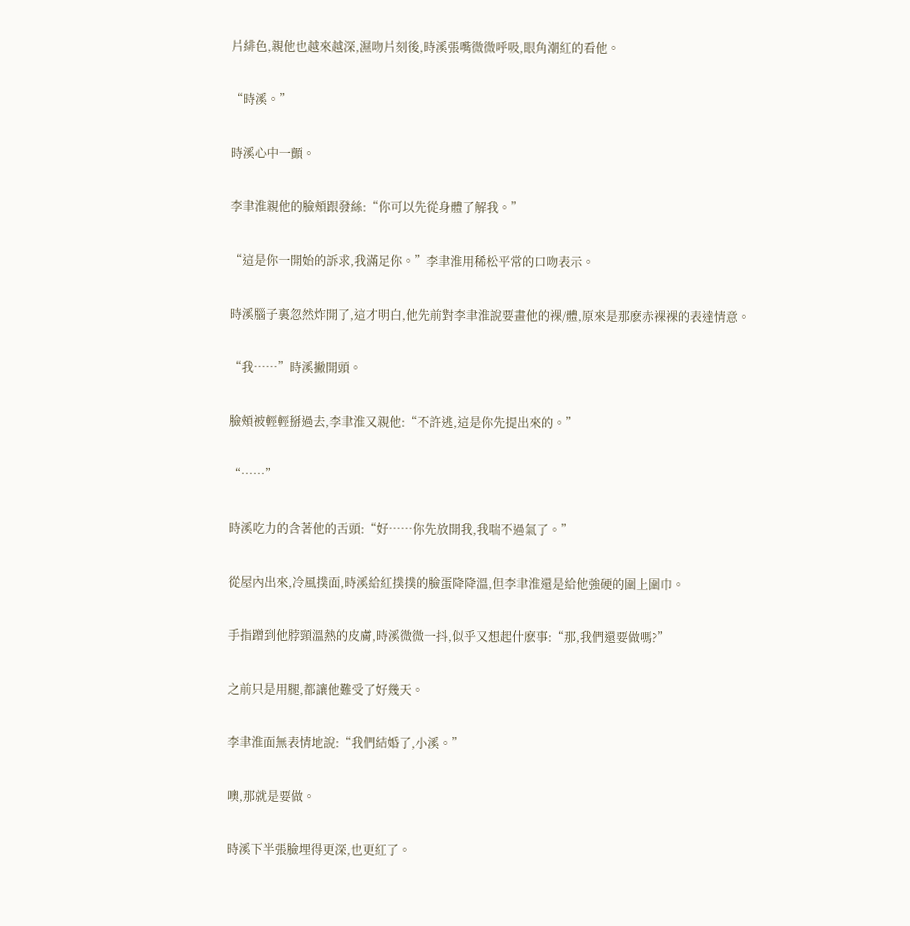片緋色,親他也越來越深,濕吻片刻後,時溪張嘴微微呼吸,眼角潮紅的看他。

“時溪。”

時溪心中一顫。

李聿淮親他的臉頰跟發絲:“你可以先從身體了解我。”

“這是你一開始的訴求,我滿足你。”李聿淮用稀松平常的口吻表示。

時溪腦子裏忽然炸開了,這才明白,他先前對李聿淮說要畫他的裸/體,原來是那麽赤裸裸的表達情意。

“我……”時溪撇開頭。

臉頰被輕輕掰過去,李聿淮又親他:“不許逃,這是你先提出來的。”

“……”

時溪吃力的含著他的舌頭:“好……你先放開我,我喘不過氣了。”

從屋內出來,冷風撲面,時溪給紅撲撲的臉蛋降降溫,但李聿淮還是給他強硬的圍上圍巾。

手指蹭到他脖頸溫熱的皮膚,時溪微微一抖,似乎又想起什麽事:“那,我們還要做嗎?”

之前只是用腿,都讓他難受了好幾天。

李聿淮面無表情地說:“我們結婚了,小溪。”

噢,那就是要做。

時溪下半張臉埋得更深,也更紅了。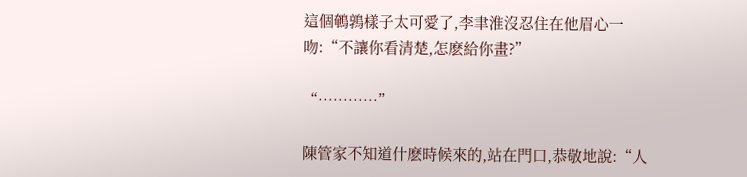這個鵪鶉樣子太可愛了,李聿淮沒忍住在他眉心一吻:“不讓你看清楚,怎麽給你畫?”

“…………”

陳管家不知道什麽時候來的,站在門口,恭敬地說:“人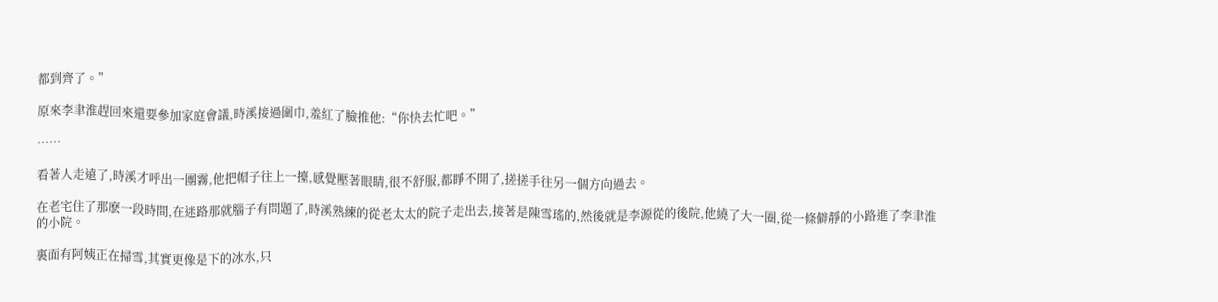都到齊了。”

原來李聿淮趕回來還要參加家庭會議,時溪接過圍巾,羞紅了臉推他:“你快去忙吧。”

……

看著人走遠了,時溪才呼出一團霧,他把帽子往上一擡,感覺壓著眼睛,很不舒服,都睜不開了,搓搓手往另一個方向過去。

在老宅住了那麽一段時間,在迷路那就腦子有問題了,時溪熟練的從老太太的院子走出去,接著是陳雪瑤的,然後就是李源從的後院,他繞了大一圈,從一條僻靜的小路進了李聿淮的小院。

裏面有阿姨正在掃雪,其實更像是下的冰水,只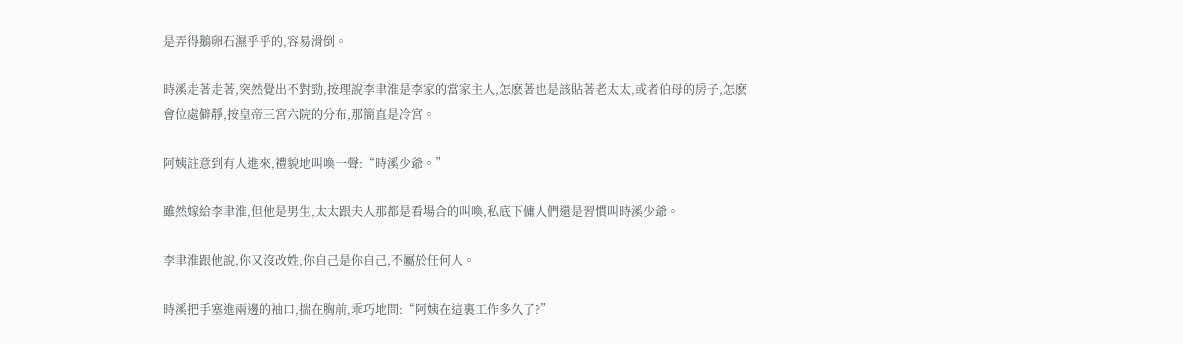是弄得鵝卵石濕乎乎的,容易滑倒。

時溪走著走著,突然覺出不對勁,按理說李聿淮是李家的當家主人,怎麽著也是該貼著老太太,或者伯母的房子,怎麽會位處僻靜,按皇帝三宮六院的分布,那簡直是冷宮。

阿姨註意到有人進來,禮貌地叫喚一聲:“時溪少爺。”

雖然嫁給李聿淮,但他是男生,太太跟夫人那都是看場合的叫喚,私底下傭人們還是習慣叫時溪少爺。

李聿淮跟他說,你又沒改姓,你自己是你自己,不屬於任何人。

時溪把手塞進兩邊的袖口,揣在胸前,乖巧地問:“阿姨在這裏工作多久了?”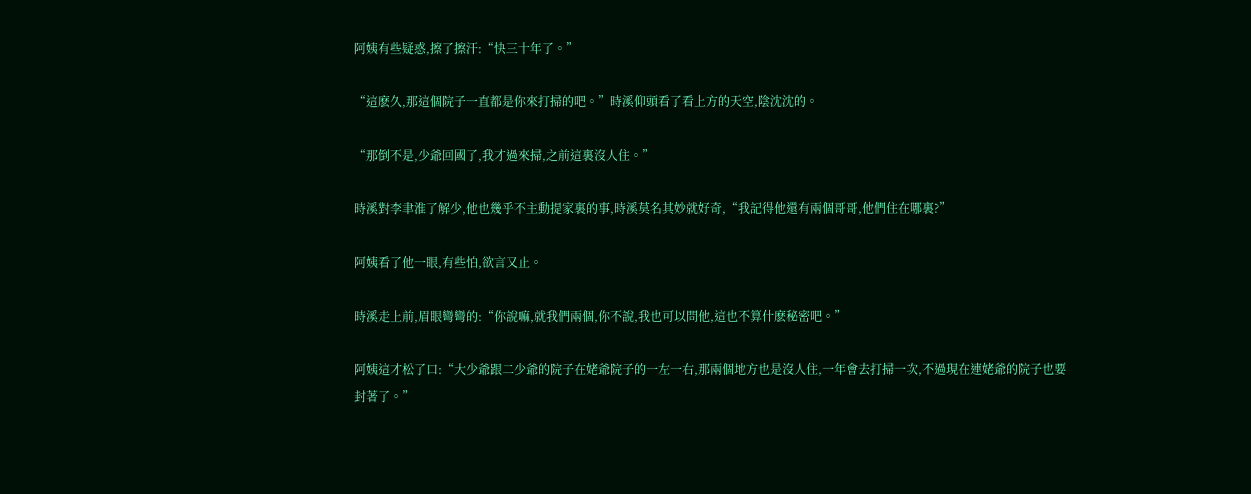阿姨有些疑惑,擦了擦汗:“快三十年了。”

“這麽久,那這個院子一直都是你來打掃的吧。”時溪仰頭看了看上方的天空,陰沈沈的。

“那倒不是,少爺回國了,我才過來掃,之前這裏沒人住。”

時溪對李聿淮了解少,他也幾乎不主動提家裏的事,時溪莫名其妙就好奇,“我記得他還有兩個哥哥,他們住在哪裏?”

阿姨看了他一眼,有些怕,欲言又止。

時溪走上前,眉眼彎彎的:“你說嘛,就我們兩個,你不說,我也可以問他,這也不算什麽秘密吧。”

阿姨這才松了口:“大少爺跟二少爺的院子在姥爺院子的一左一右,那兩個地方也是沒人住,一年會去打掃一次,不過現在連姥爺的院子也要封著了。”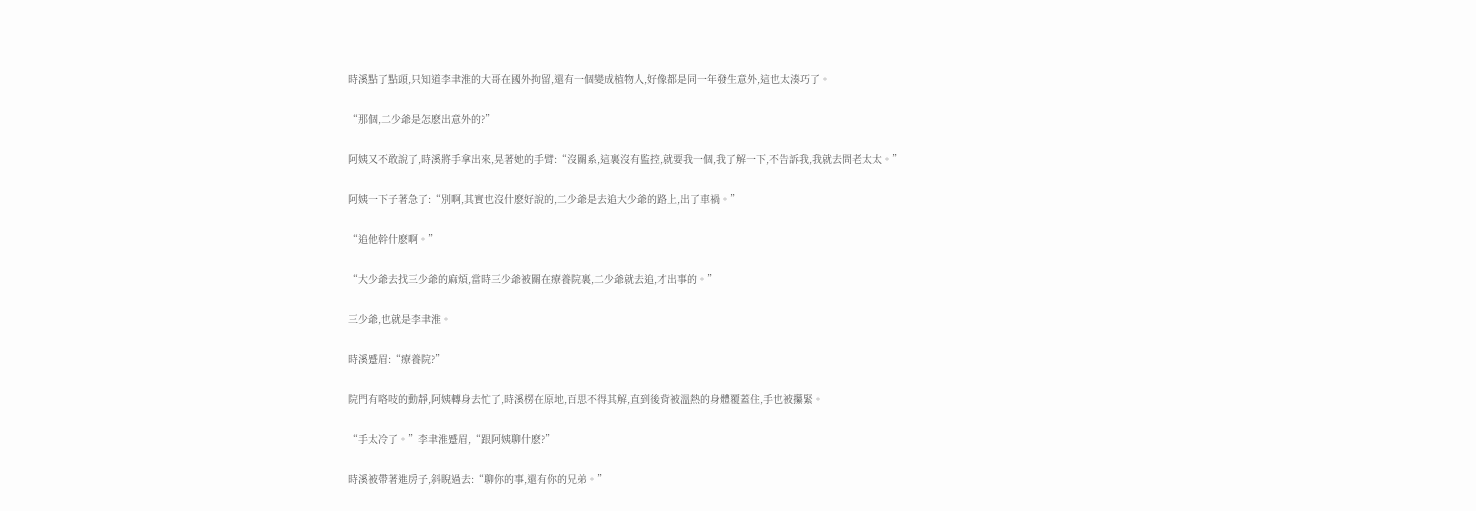時溪點了點頭,只知道李聿淮的大哥在國外拘留,還有一個變成植物人,好像都是同一年發生意外,這也太湊巧了。

“那個,二少爺是怎麽出意外的?”

阿姨又不敢說了,時溪將手拿出來,晃著她的手臂:“沒關系,這裏沒有監控,就要我一個,我了解一下,不告訴我,我就去問老太太。”

阿姨一下子著急了:“別啊,其實也沒什麽好說的,二少爺是去追大少爺的路上,出了車禍。”

“追他幹什麽啊。”

“大少爺去找三少爺的麻煩,當時三少爺被關在療養院裏,二少爺就去追,才出事的。”

三少爺,也就是李聿淮。

時溪蹙眉:“療養院?”

院門有咯吱的動靜,阿姨轉身去忙了,時溪楞在原地,百思不得其解,直到後背被溫熱的身體覆蓋住,手也被攥緊。

“手太冷了。”李聿淮蹙眉,“跟阿姨聊什麽?”

時溪被帶著進房子,斜睨過去:“聊你的事,還有你的兄弟。”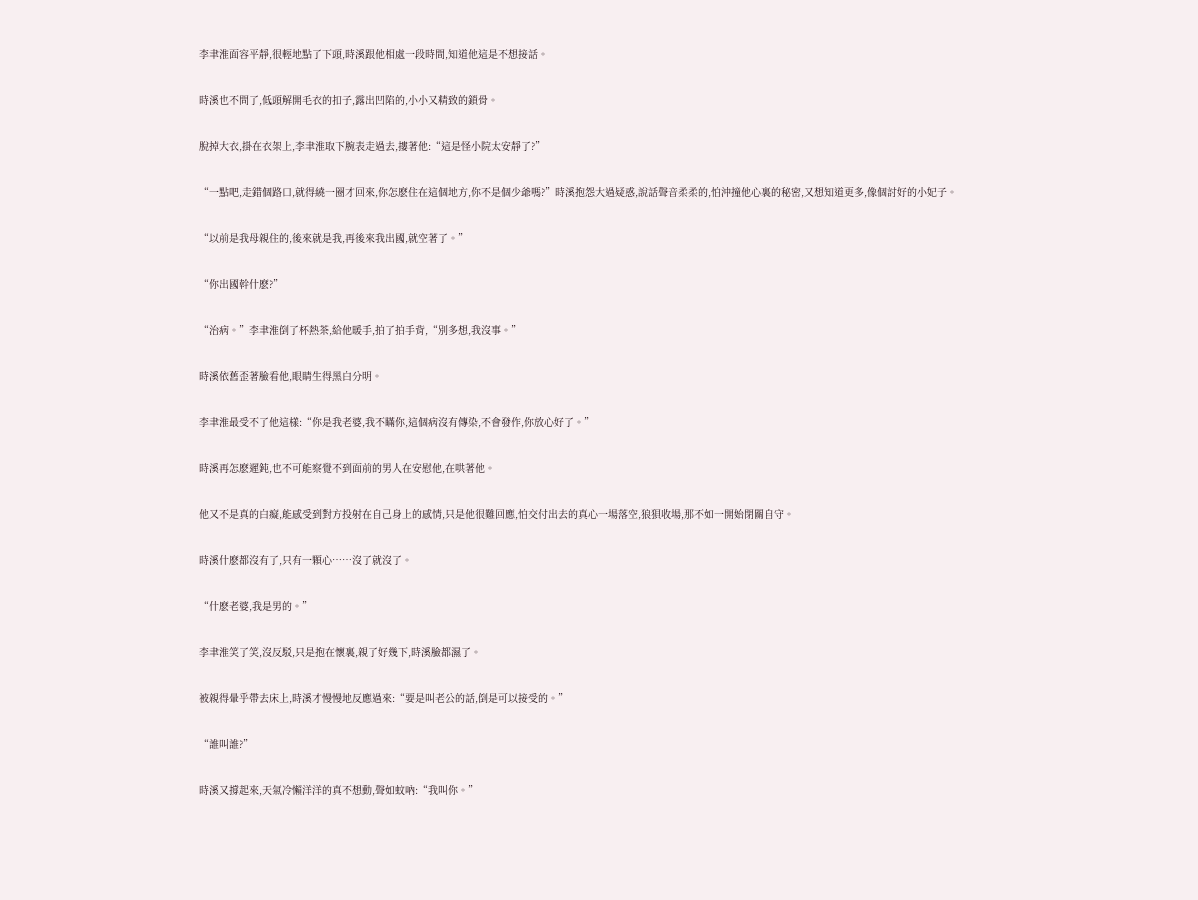李聿淮面容平靜,很輕地點了下頭,時溪跟他相處一段時間,知道他這是不想接話。

時溪也不問了,低頭解開毛衣的扣子,露出凹陷的,小小又精致的鎖骨。

脫掉大衣,掛在衣架上,李聿淮取下腕表走過去,摟著他:“這是怪小院太安靜了?”

“一點吧,走錯個路口,就得繞一圈才回來,你怎麽住在這個地方,你不是個少爺嗎?”時溪抱怨大過疑惑,說話聲音柔柔的,怕沖撞他心裏的秘密,又想知道更多,像個討好的小妃子。

“以前是我母親住的,後來就是我,再後來我出國,就空著了。”

“你出國幹什麽?”

“治病。”李聿淮倒了杯熱茶,給他暖手,拍了拍手背,“別多想,我沒事。”

時溪依舊歪著臉看他,眼睛生得黑白分明。

李聿淮最受不了他這樣:“你是我老婆,我不瞞你,這個病沒有傳染,不會發作,你放心好了。”

時溪再怎麽遲鈍,也不可能察覺不到面前的男人在安慰他,在哄著他。

他又不是真的白癡,能感受到對方投射在自己身上的感情,只是他很難回應,怕交付出去的真心一場落空,狼狽收場,那不如一開始閉關自守。

時溪什麽都沒有了,只有一顆心……沒了就沒了。

“什麽老婆,我是男的。”

李聿淮笑了笑,沒反駁,只是抱在懷裏,親了好幾下,時溪臉都濕了。

被親得暈乎帶去床上,時溪才慢慢地反應過來:“要是叫老公的話,倒是可以接受的。”

“誰叫誰?”

時溪又撐起來,天氣冷懶洋洋的真不想動,聲如蚊吶:“我叫你。”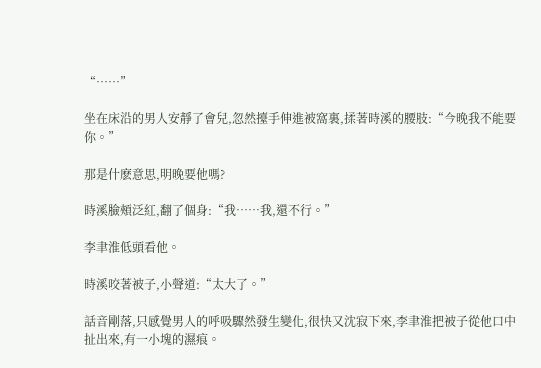“……”

坐在床沿的男人安靜了會兒,忽然擡手伸進被窩裏,揉著時溪的腰肢:“今晚我不能要你。”

那是什麽意思,明晚要他嗎?

時溪臉頰泛紅,翻了個身:“我……我,還不行。”

李聿淮低頭看他。

時溪咬著被子,小聲道:“太大了。”

話音剛落,只感覺男人的呼吸驟然發生變化,很快又沈寂下來,李聿淮把被子從他口中扯出來,有一小塊的濕痕。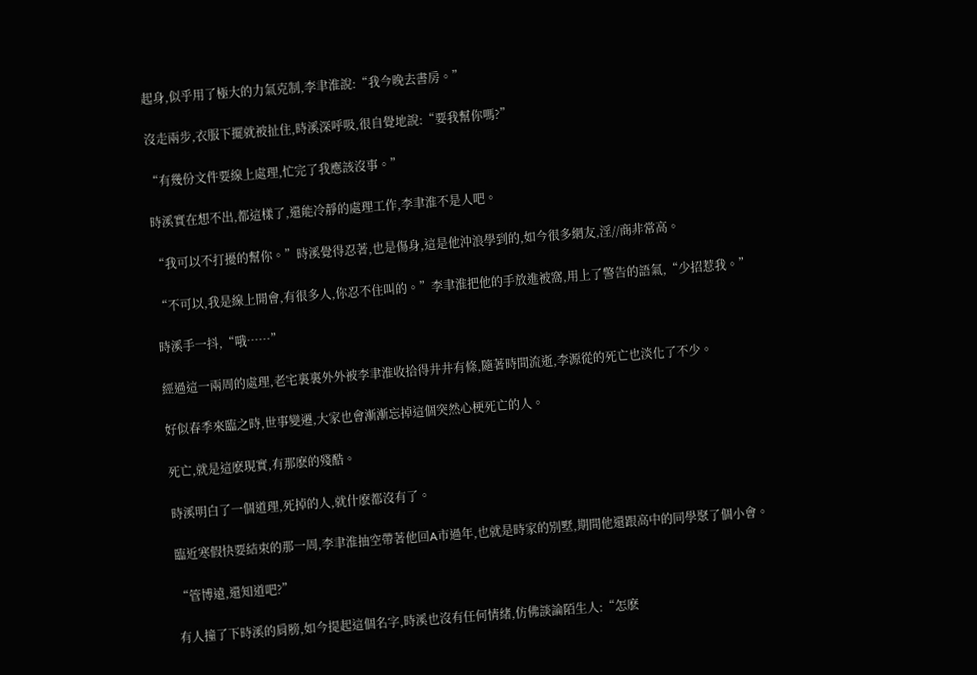起身,似乎用了極大的力氣克制,李聿淮說:“我今晚去書房。”

沒走兩步,衣服下擺就被扯住,時溪深呼吸,很自覺地說:“要我幫你嗎?”

“有幾份文件要線上處理,忙完了我應該沒事。”

時溪實在想不出,都這樣了,還能冷靜的處理工作,李聿淮不是人吧。

“我可以不打擾的幫你。”時溪覺得忍著,也是傷身,這是他沖浪學到的,如今很多網友,淫//商非常高。

“不可以,我是線上開會,有很多人,你忍不住叫的。”李聿淮把他的手放進被窩,用上了警告的語氣,“少招惹我。”

時溪手一抖,“哦……”

經過這一兩周的處理,老宅裏裏外外被李聿淮收拾得井井有條,隨著時間流逝,李源從的死亡也淡化了不少。

好似春季來臨之時,世事變遷,大家也會漸漸忘掉這個突然心梗死亡的人。

死亡,就是這麽現實,有那麽的殘酷。

時溪明白了一個道理,死掉的人,就什麽都沒有了。

臨近寒假快要結束的那一周,李聿淮抽空帶著他回A市過年,也就是時家的別墅,期間他還跟高中的同學聚了個小會。

“管博遠,還知道吧?”

有人撞了下時溪的肩膀,如今提起這個名字,時溪也沒有任何情緒,仿佛談論陌生人:“怎麽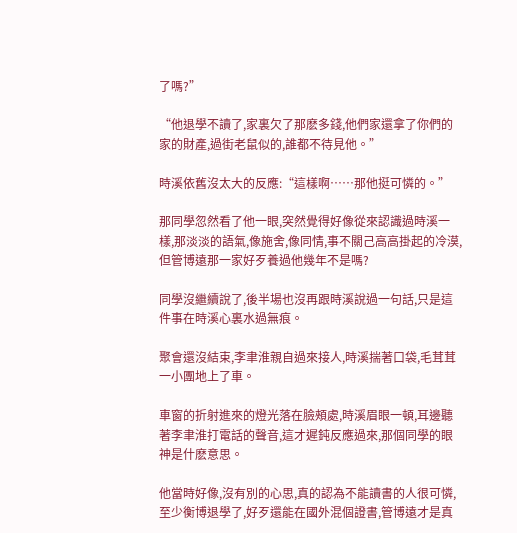了嗎?”

“他退學不讀了,家裏欠了那麽多錢,他們家還拿了你們的家的財產,過街老鼠似的,誰都不待見他。”

時溪依舊沒太大的反應:“這樣啊……那他挺可憐的。”

那同學忽然看了他一眼,突然覺得好像從來認識過時溪一樣,那淡淡的語氣,像施舍,像同情,事不關己高高掛起的冷漠,但管博遠那一家好歹養過他幾年不是嗎?

同學沒繼續說了,後半場也沒再跟時溪說過一句話,只是這件事在時溪心裏水過無痕。

聚會還沒結束,李聿淮親自過來接人,時溪揣著口袋,毛茸茸一小團地上了車。

車窗的折射進來的燈光落在臉頰處,時溪眉眼一頓,耳邊聽著李聿淮打電話的聲音,這才遲鈍反應過來,那個同學的眼神是什麽意思。

他當時好像,沒有別的心思,真的認為不能讀書的人很可憐,至少衡博退學了,好歹還能在國外混個證書,管博遠才是真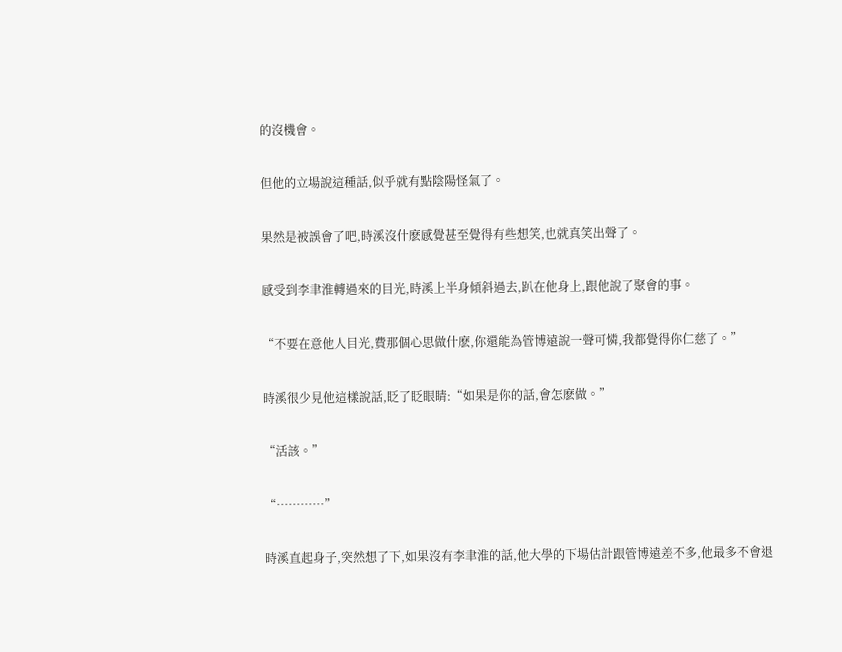的沒機會。

但他的立場說這種話,似乎就有點陰陽怪氣了。

果然是被誤會了吧,時溪沒什麽感覺甚至覺得有些想笑,也就真笑出聲了。

感受到李聿淮轉過來的目光,時溪上半身傾斜過去,趴在他身上,跟他說了聚會的事。

“不要在意他人目光,費那個心思做什麽,你還能為管博遠說一聲可憐,我都覺得你仁慈了。”

時溪很少見他這樣說話,眨了眨眼睛:“如果是你的話,會怎麽做。”

“活該。”

“…………”

時溪直起身子,突然想了下,如果沒有李聿淮的話,他大學的下場估計跟管博遠差不多,他最多不會退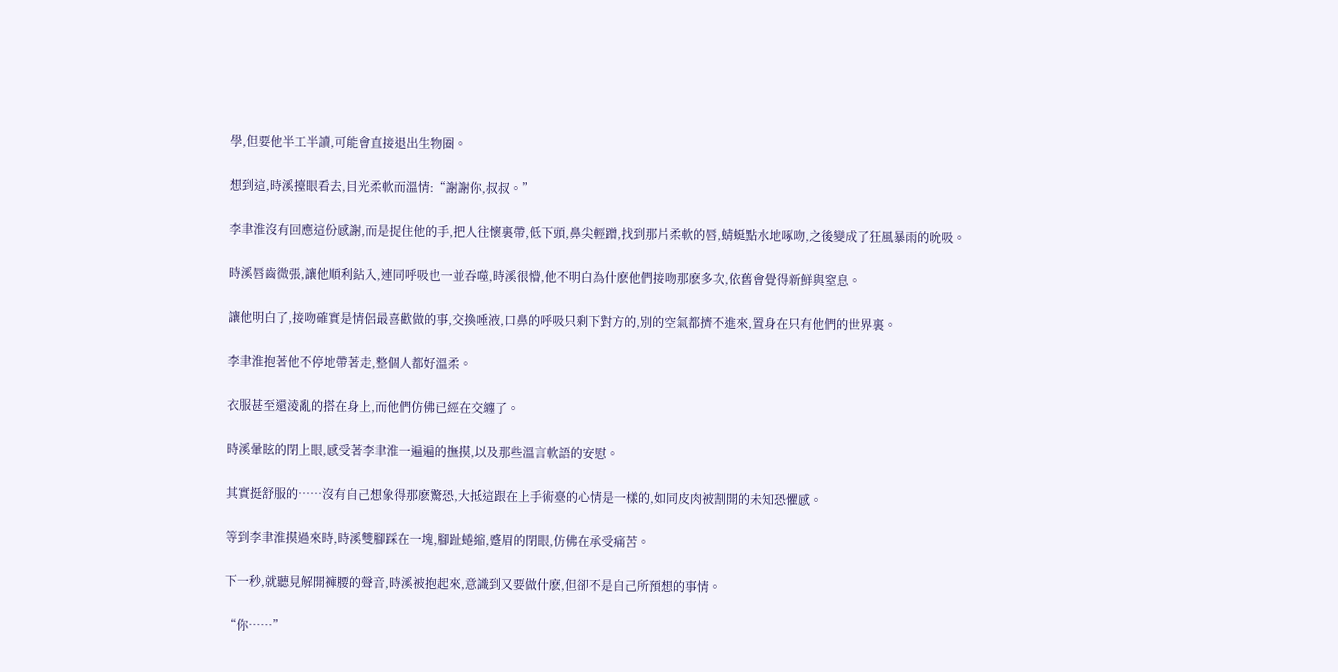學,但要他半工半讀,可能會直接退出生物圈。

想到這,時溪擡眼看去,目光柔軟而溫情:“謝謝你,叔叔。”

李聿淮沒有回應這份感謝,而是捉住他的手,把人往懷裏帶,低下頭,鼻尖輕蹭,找到那片柔軟的唇,蜻蜓點水地啄吻,之後變成了狂風暴雨的吮吸。

時溪唇齒微張,讓他順利鉆入,連同呼吸也一並吞噬,時溪很懵,他不明白為什麽他們接吻那麽多次,依舊會覺得新鮮與窒息。

讓他明白了,接吻確實是情侶最喜歡做的事,交換唾液,口鼻的呼吸只剩下對方的,別的空氣都擠不進來,置身在只有他們的世界裏。

李聿淮抱著他不停地帶著走,整個人都好溫柔。

衣服甚至還淩亂的搭在身上,而他們仿佛已經在交纏了。

時溪暈眩的閉上眼,感受著李聿淮一遍遍的撫摸,以及那些溫言軟語的安慰。

其實挺舒服的……沒有自己想象得那麽驚恐,大抵這跟在上手術臺的心情是一樣的,如同皮肉被割開的未知恐懼感。

等到李聿淮摸過來時,時溪雙腳踩在一塊,腳趾蜷縮,蹙眉的閉眼,仿佛在承受痛苦。

下一秒,就聽見解開褲腰的聲音,時溪被抱起來,意識到又要做什麽,但卻不是自己所預想的事情。

“你……”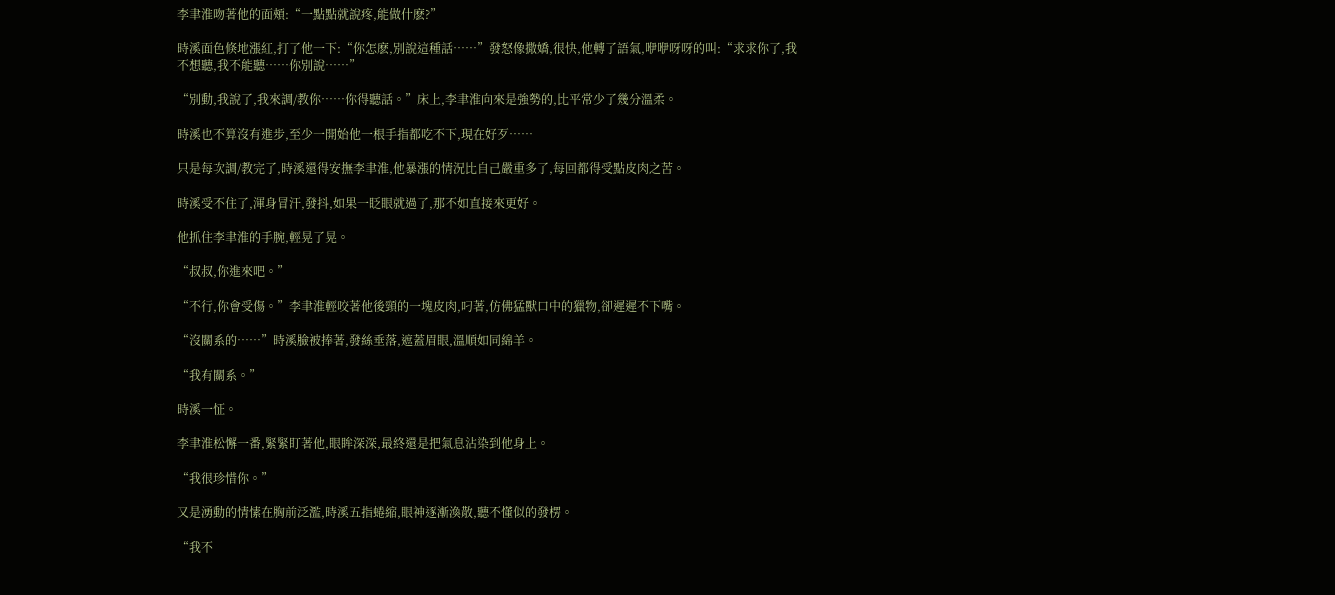李聿淮吻著他的面頰:“一點點就說疼,能做什麽?”

時溪面色倏地漲紅,打了他一下:“你怎麽,別說這種話……”發怒像撒嬌,很快,他轉了語氣,咿咿呀呀的叫:“求求你了,我不想聽,我不能聽……你別說……”

“別動,我說了,我來調/教你……你得聽話。”床上,李聿淮向來是強勢的,比平常少了幾分溫柔。

時溪也不算沒有進步,至少一開始他一根手指都吃不下,現在好歹……

只是每次調/教完了,時溪還得安撫李聿淮,他暴漲的情況比自己嚴重多了,每回都得受點皮肉之苦。

時溪受不住了,渾身冒汗,發抖,如果一眨眼就過了,那不如直接來更好。

他抓住李聿淮的手腕,輕晃了晃。

“叔叔,你進來吧。”

“不行,你會受傷。”李聿淮輕咬著他後頸的一塊皮肉,叼著,仿佛猛獸口中的獵物,卻遲遲不下嘴。

“沒關系的……”時溪臉被捧著,發絲垂落,遮蓋眉眼,溫順如同綿羊。

“我有關系。”

時溪一怔。

李聿淮松懈一番,緊緊盯著他,眼眸深深,最終還是把氣息沾染到他身上。

“我很珍惜你。”

又是湧動的情愫在胸前泛濫,時溪五指蜷縮,眼神逐漸渙散,聽不懂似的發楞。

“我不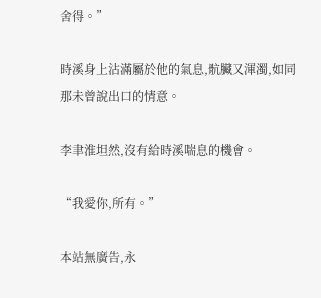舍得。”

時溪身上沾滿屬於他的氣息,骯臟又渾濁,如同那未曾說出口的情意。

李聿淮坦然,沒有給時溪喘息的機會。

“我愛你,所有。”

本站無廣告,永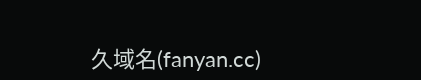久域名(fanyan.cc)